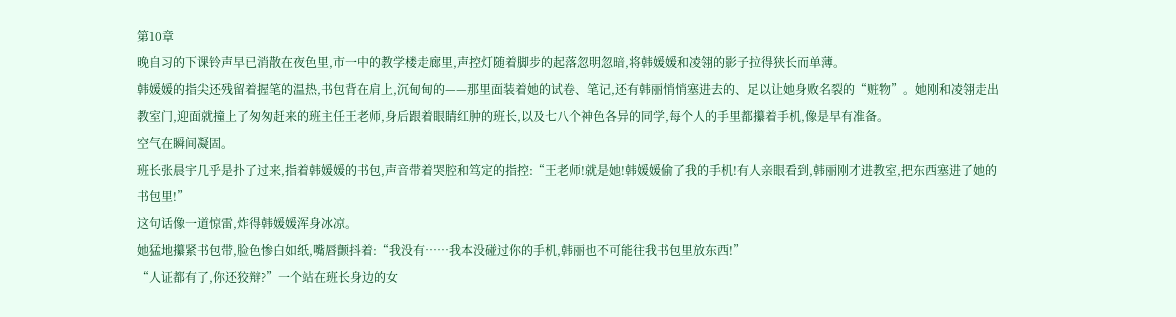第10章
晚自习的下课铃声早已消散在夜色里,市一中的教学楼走廊里,声控灯随着脚步的起落忽明忽暗,将韩媛媛和凌翎的影子拉得狭长而单薄。
韩媛媛的指尖还残留着握笔的温热,书包背在肩上,沉甸甸的——那里面装着她的试卷、笔记,还有韩丽悄悄塞进去的、足以让她身败名裂的“赃物”。她刚和凌翎走出教室门,迎面就撞上了匆匆赶来的班主任王老师,身后跟着眼睛红肿的班长,以及七八个神色各异的同学,每个人的手里都攥着手机,像是早有准备。
空气在瞬间凝固。
班长张晨宇几乎是扑了过来,指着韩媛媛的书包,声音带着哭腔和笃定的指控:“王老师!就是她!韩媛媛偷了我的手机!有人亲眼看到,韩丽刚才进教室,把东西塞进了她的书包里!”
这句话像一道惊雷,炸得韩媛媛浑身冰凉。
她猛地攥紧书包带,脸色惨白如纸,嘴唇颤抖着:“我没有……我本没碰过你的手机,韩丽也不可能往我书包里放东西!”
“人证都有了,你还狡辩?”一个站在班长身边的女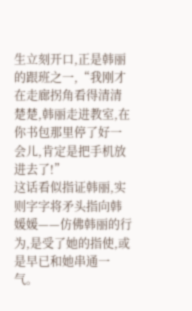生立刻开口,正是韩丽的跟班之一,“我刚才在走廊拐角看得清清楚楚,韩丽走进教室,在你书包那里停了好一会儿,肯定是把手机放进去了!”
这话看似指证韩丽,实则字字将矛头指向韩媛媛——仿佛韩丽的行为,是受了她的指使,或是早已和她串通一气。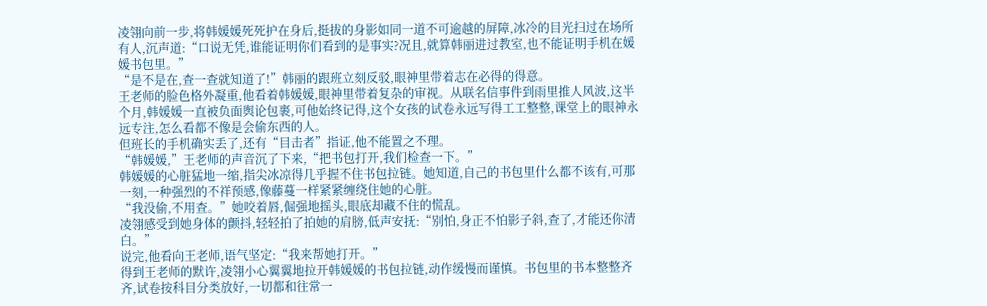凌翎向前一步,将韩媛媛死死护在身后,挺拔的身影如同一道不可逾越的屏障,冰冷的目光扫过在场所有人,沉声道:“口说无凭,谁能证明你们看到的是事实?况且,就算韩丽进过教室,也不能证明手机在媛媛书包里。”
“是不是在,查一查就知道了!”韩丽的跟班立刻反驳,眼神里带着志在必得的得意。
王老师的脸色格外凝重,他看着韩媛媛,眼神里带着复杂的审视。从联名信事件到雨里推人风波,这半个月,韩媛媛一直被负面舆论包裹,可他始终记得,这个女孩的试卷永远写得工工整整,课堂上的眼神永远专注,怎么看都不像是会偷东西的人。
但班长的手机确实丢了,还有“目击者”指证,他不能置之不理。
“韩媛媛,”王老师的声音沉了下来,“把书包打开,我们检查一下。”
韩媛媛的心脏猛地一缩,指尖冰凉得几乎握不住书包拉链。她知道,自己的书包里什么都不该有,可那一刻,一种强烈的不祥预感,像藤蔓一样紧紧缠绕住她的心脏。
“我没偷,不用查。”她咬着唇,倔强地摇头,眼底却藏不住的慌乱。
凌翎感受到她身体的颤抖,轻轻拍了拍她的肩膀,低声安抚:“别怕,身正不怕影子斜,查了,才能还你清白。”
说完,他看向王老师,语气坚定:“我来帮她打开。”
得到王老师的默许,凌翎小心翼翼地拉开韩媛媛的书包拉链,动作缓慢而谨慎。书包里的书本整整齐齐,试卷按科目分类放好,一切都和往常一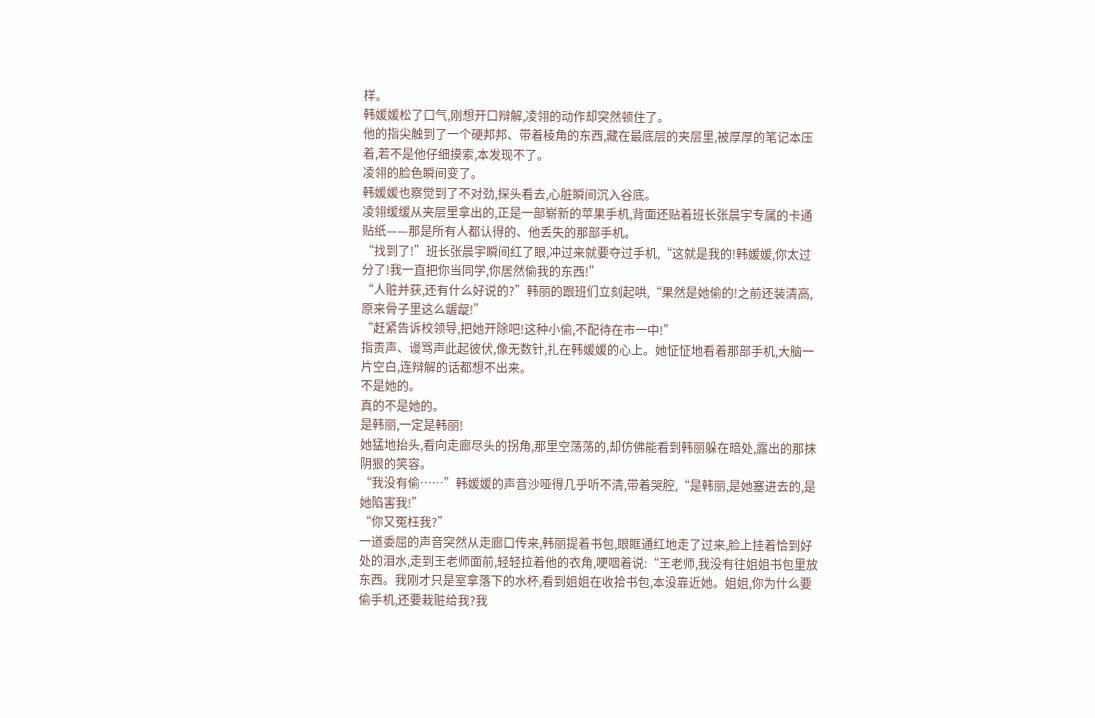样。
韩媛媛松了口气,刚想开口辩解,凌翎的动作却突然顿住了。
他的指尖触到了一个硬邦邦、带着棱角的东西,藏在最底层的夹层里,被厚厚的笔记本压着,若不是他仔细摸索,本发现不了。
凌翎的脸色瞬间变了。
韩媛媛也察觉到了不对劲,探头看去,心脏瞬间沉入谷底。
凌翎缓缓从夹层里拿出的,正是一部崭新的苹果手机,背面还贴着班长张晨宇专属的卡通贴纸——那是所有人都认得的、他丢失的那部手机。
“找到了!”班长张晨宇瞬间红了眼,冲过来就要夺过手机,“这就是我的!韩媛媛,你太过分了!我一直把你当同学,你居然偷我的东西!”
“人赃并获,还有什么好说的?”韩丽的跟班们立刻起哄,“果然是她偷的!之前还装清高,原来骨子里这么龌龊!”
“赶紧告诉校领导,把她开除吧!这种小偷,不配待在市一中!”
指责声、谩骂声此起彼伏,像无数针,扎在韩媛媛的心上。她怔怔地看着那部手机,大脑一片空白,连辩解的话都想不出来。
不是她的。
真的不是她的。
是韩丽,一定是韩丽!
她猛地抬头,看向走廊尽头的拐角,那里空荡荡的,却仿佛能看到韩丽躲在暗处,露出的那抹阴狠的笑容。
“我没有偷……”韩媛媛的声音沙哑得几乎听不清,带着哭腔,“是韩丽,是她塞进去的,是她陷害我!”
“你又冤枉我?”
一道委屈的声音突然从走廊口传来,韩丽提着书包,眼眶通红地走了过来,脸上挂着恰到好处的泪水,走到王老师面前,轻轻拉着他的衣角,哽咽着说:“王老师,我没有往姐姐书包里放东西。我刚才只是室拿落下的水杯,看到姐姐在收拾书包,本没靠近她。姐姐,你为什么要偷手机,还要栽赃给我?我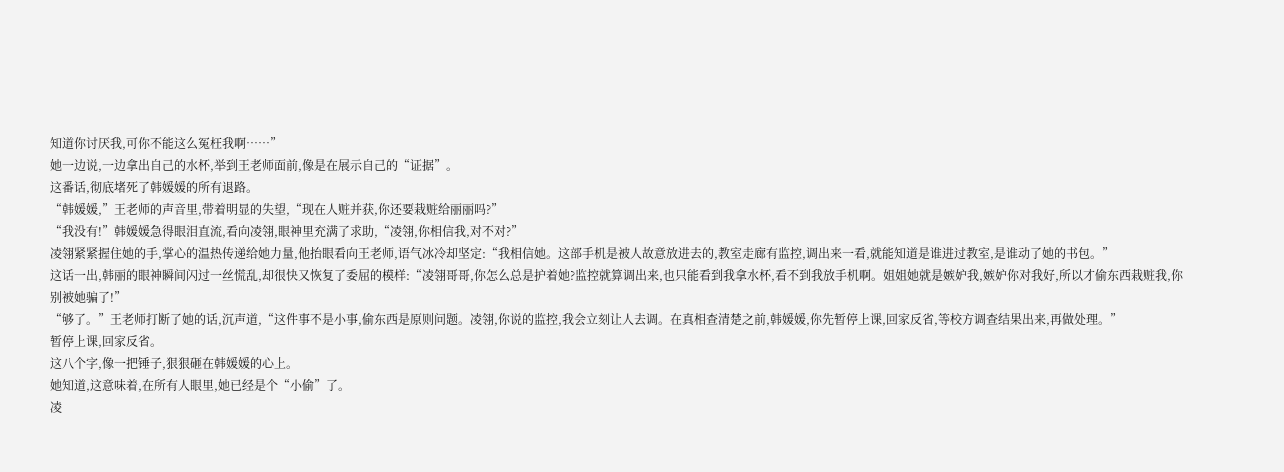知道你讨厌我,可你不能这么冤枉我啊……”
她一边说,一边拿出自己的水杯,举到王老师面前,像是在展示自己的“证据”。
这番话,彻底堵死了韩媛媛的所有退路。
“韩媛媛,”王老师的声音里,带着明显的失望,“现在人赃并获,你还要栽赃给丽丽吗?”
“我没有!”韩媛媛急得眼泪直流,看向凌翎,眼神里充满了求助,“凌翎,你相信我,对不对?”
凌翎紧紧握住她的手,掌心的温热传递给她力量,他抬眼看向王老师,语气冰冷却坚定:“我相信她。这部手机是被人故意放进去的,教室走廊有监控,调出来一看,就能知道是谁进过教室,是谁动了她的书包。”
这话一出,韩丽的眼神瞬间闪过一丝慌乱,却很快又恢复了委屈的模样:“凌翎哥哥,你怎么总是护着她?监控就算调出来,也只能看到我拿水杯,看不到我放手机啊。姐姐她就是嫉妒我,嫉妒你对我好,所以才偷东西栽赃我,你别被她骗了!”
“够了。”王老师打断了她的话,沉声道,“这件事不是小事,偷东西是原则问题。凌翎,你说的监控,我会立刻让人去调。在真相查清楚之前,韩媛媛,你先暂停上课,回家反省,等校方调查结果出来,再做处理。”
暂停上课,回家反省。
这八个字,像一把锤子,狠狠砸在韩媛媛的心上。
她知道,这意味着,在所有人眼里,她已经是个“小偷”了。
凌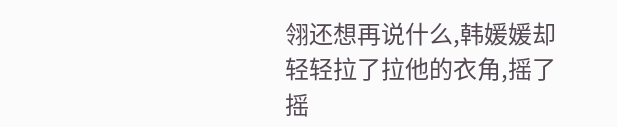翎还想再说什么,韩媛媛却轻轻拉了拉他的衣角,摇了摇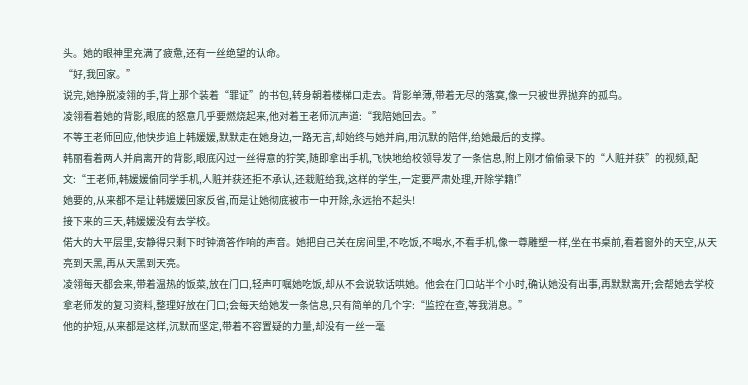头。她的眼神里充满了疲惫,还有一丝绝望的认命。
“好,我回家。”
说完,她挣脱凌翎的手,背上那个装着“罪证”的书包,转身朝着楼梯口走去。背影单薄,带着无尽的落寞,像一只被世界抛弃的孤鸟。
凌翎看着她的背影,眼底的怒意几乎要燃烧起来,他对着王老师沉声道:“我陪她回去。”
不等王老师回应,他快步追上韩媛媛,默默走在她身边,一路无言,却始终与她并肩,用沉默的陪伴,给她最后的支撑。
韩丽看着两人并肩离开的背影,眼底闪过一丝得意的狞笑,随即拿出手机,飞快地给校领导发了一条信息,附上刚才偷偷录下的“人赃并获”的视频,配文:“王老师,韩媛媛偷同学手机,人赃并获还拒不承认,还栽赃给我,这样的学生,一定要严肃处理,开除学籍!”
她要的,从来都不是让韩媛媛回家反省,而是让她彻底被市一中开除,永远抬不起头!
接下来的三天,韩媛媛没有去学校。
偌大的大平层里,安静得只剩下时钟滴答作响的声音。她把自己关在房间里,不吃饭,不喝水,不看手机,像一尊雕塑一样,坐在书桌前,看着窗外的天空,从天亮到天黑,再从天黑到天亮。
凌翎每天都会来,带着温热的饭菜,放在门口,轻声叮嘱她吃饭,却从不会说软话哄她。他会在门口站半个小时,确认她没有出事,再默默离开;会帮她去学校拿老师发的复习资料,整理好放在门口;会每天给她发一条信息,只有简单的几个字:“监控在查,等我消息。”
他的护短,从来都是这样,沉默而坚定,带着不容置疑的力量,却没有一丝一毫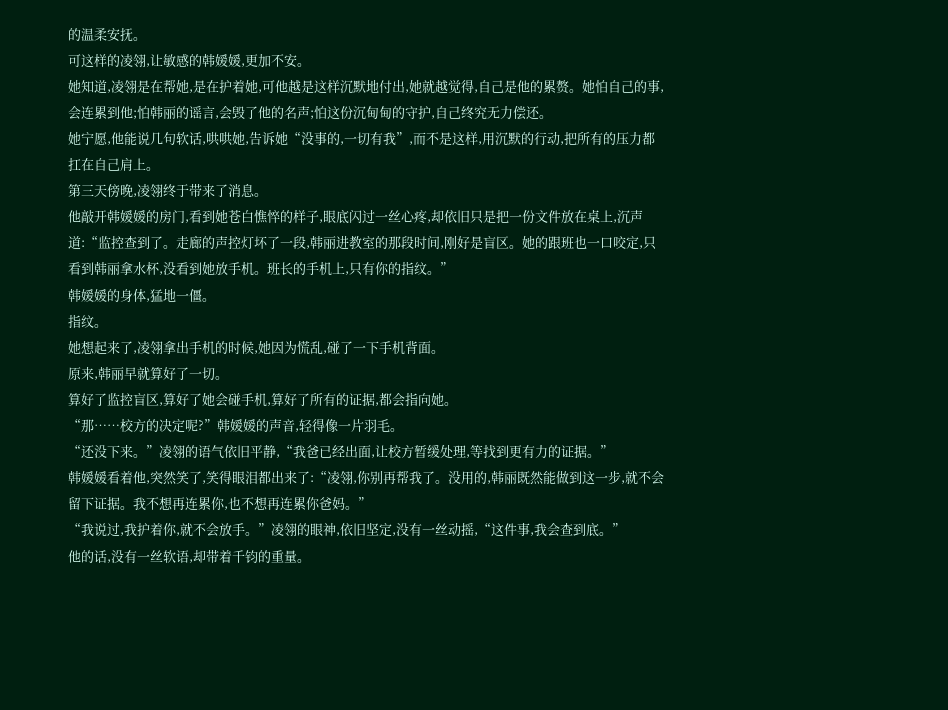的温柔安抚。
可这样的凌翎,让敏感的韩媛媛,更加不安。
她知道,凌翎是在帮她,是在护着她,可他越是这样沉默地付出,她就越觉得,自己是他的累赘。她怕自己的事,会连累到他;怕韩丽的谣言,会毁了他的名声;怕这份沉甸甸的守护,自己终究无力偿还。
她宁愿,他能说几句软话,哄哄她,告诉她“没事的,一切有我”,而不是这样,用沉默的行动,把所有的压力都扛在自己肩上。
第三天傍晚,凌翎终于带来了消息。
他敲开韩媛媛的房门,看到她苍白憔悴的样子,眼底闪过一丝心疼,却依旧只是把一份文件放在桌上,沉声道:“监控查到了。走廊的声控灯坏了一段,韩丽进教室的那段时间,刚好是盲区。她的跟班也一口咬定,只看到韩丽拿水杯,没看到她放手机。班长的手机上,只有你的指纹。”
韩媛媛的身体,猛地一僵。
指纹。
她想起来了,凌翎拿出手机的时候,她因为慌乱,碰了一下手机背面。
原来,韩丽早就算好了一切。
算好了监控盲区,算好了她会碰手机,算好了所有的证据,都会指向她。
“那……校方的决定呢?”韩媛媛的声音,轻得像一片羽毛。
“还没下来。”凌翎的语气依旧平静,“我爸已经出面,让校方暂缓处理,等找到更有力的证据。”
韩媛媛看着他,突然笑了,笑得眼泪都出来了:“凌翎,你别再帮我了。没用的,韩丽既然能做到这一步,就不会留下证据。我不想再连累你,也不想再连累你爸妈。”
“我说过,我护着你,就不会放手。”凌翎的眼神,依旧坚定,没有一丝动摇,“这件事,我会查到底。”
他的话,没有一丝软语,却带着千钧的重量。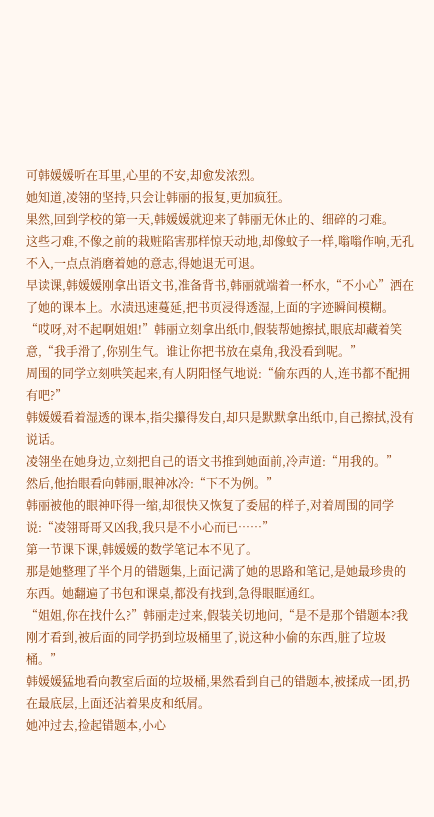可韩媛媛听在耳里,心里的不安,却愈发浓烈。
她知道,凌翎的坚持,只会让韩丽的报复,更加疯狂。
果然,回到学校的第一天,韩媛媛就迎来了韩丽无休止的、细碎的刁难。
这些刁难,不像之前的栽赃陷害那样惊天动地,却像蚊子一样,嗡嗡作响,无孔不入,一点点消磨着她的意志,得她退无可退。
早读课,韩媛媛刚拿出语文书,准备背书,韩丽就端着一杯水,“不小心”洒在了她的课本上。水渍迅速蔓延,把书页浸得透湿,上面的字迹瞬间模糊。
“哎呀,对不起啊姐姐!”韩丽立刻拿出纸巾,假装帮她擦拭,眼底却藏着笑意,“我手滑了,你别生气。谁让你把书放在桌角,我没看到呢。”
周围的同学立刻哄笑起来,有人阴阳怪气地说:“偷东西的人,连书都不配拥有吧?”
韩媛媛看着湿透的课本,指尖攥得发白,却只是默默拿出纸巾,自己擦拭,没有说话。
凌翎坐在她身边,立刻把自己的语文书推到她面前,冷声道:“用我的。”
然后,他抬眼看向韩丽,眼神冰冷:“下不为例。”
韩丽被他的眼神吓得一缩,却很快又恢复了委屈的样子,对着周围的同学说:“凌翎哥哥又凶我,我只是不小心而已……”
第一节课下课,韩媛媛的数学笔记本不见了。
那是她整理了半个月的错题集,上面记满了她的思路和笔记,是她最珍贵的东西。她翻遍了书包和课桌,都没有找到,急得眼眶通红。
“姐姐,你在找什么?”韩丽走过来,假装关切地问,“是不是那个错题本?我刚才看到,被后面的同学扔到垃圾桶里了,说这种小偷的东西,脏了垃圾桶。”
韩媛媛猛地看向教室后面的垃圾桶,果然看到自己的错题本,被揉成一团,扔在最底层,上面还沾着果皮和纸屑。
她冲过去,捡起错题本,小心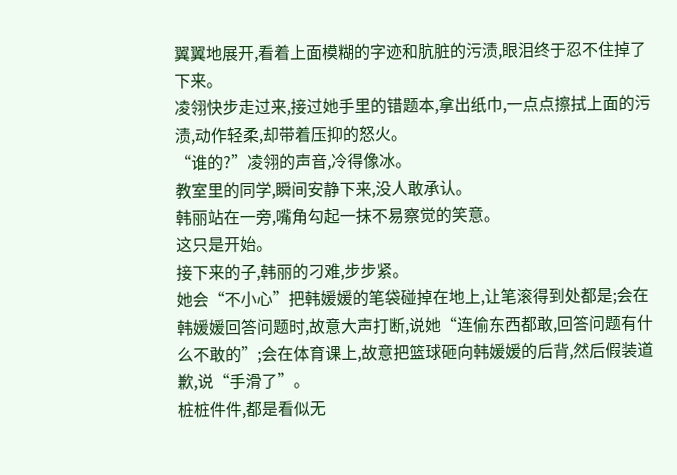翼翼地展开,看着上面模糊的字迹和肮脏的污渍,眼泪终于忍不住掉了下来。
凌翎快步走过来,接过她手里的错题本,拿出纸巾,一点点擦拭上面的污渍,动作轻柔,却带着压抑的怒火。
“谁的?”凌翎的声音,冷得像冰。
教室里的同学,瞬间安静下来,没人敢承认。
韩丽站在一旁,嘴角勾起一抹不易察觉的笑意。
这只是开始。
接下来的子,韩丽的刁难,步步紧。
她会“不小心”把韩媛媛的笔袋碰掉在地上,让笔滚得到处都是;会在韩媛媛回答问题时,故意大声打断,说她“连偷东西都敢,回答问题有什么不敢的”;会在体育课上,故意把篮球砸向韩媛媛的后背,然后假装道歉,说“手滑了”。
桩桩件件,都是看似无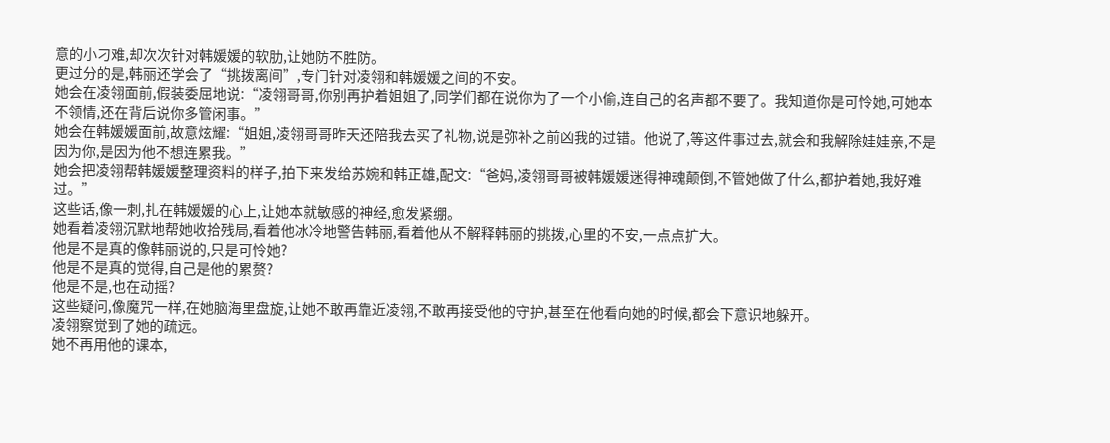意的小刁难,却次次针对韩媛媛的软肋,让她防不胜防。
更过分的是,韩丽还学会了“挑拨离间”,专门针对凌翎和韩媛媛之间的不安。
她会在凌翎面前,假装委屈地说:“凌翎哥哥,你别再护着姐姐了,同学们都在说你为了一个小偷,连自己的名声都不要了。我知道你是可怜她,可她本不领情,还在背后说你多管闲事。”
她会在韩媛媛面前,故意炫耀:“姐姐,凌翎哥哥昨天还陪我去买了礼物,说是弥补之前凶我的过错。他说了,等这件事过去,就会和我解除娃娃亲,不是因为你,是因为他不想连累我。”
她会把凌翎帮韩媛媛整理资料的样子,拍下来发给苏婉和韩正雄,配文:“爸妈,凌翎哥哥被韩媛媛迷得神魂颠倒,不管她做了什么,都护着她,我好难过。”
这些话,像一刺,扎在韩媛媛的心上,让她本就敏感的神经,愈发紧绷。
她看着凌翎沉默地帮她收拾残局,看着他冰冷地警告韩丽,看着他从不解释韩丽的挑拨,心里的不安,一点点扩大。
他是不是真的像韩丽说的,只是可怜她?
他是不是真的觉得,自己是他的累赘?
他是不是,也在动摇?
这些疑问,像魔咒一样,在她脑海里盘旋,让她不敢再靠近凌翎,不敢再接受他的守护,甚至在他看向她的时候,都会下意识地躲开。
凌翎察觉到了她的疏远。
她不再用他的课本,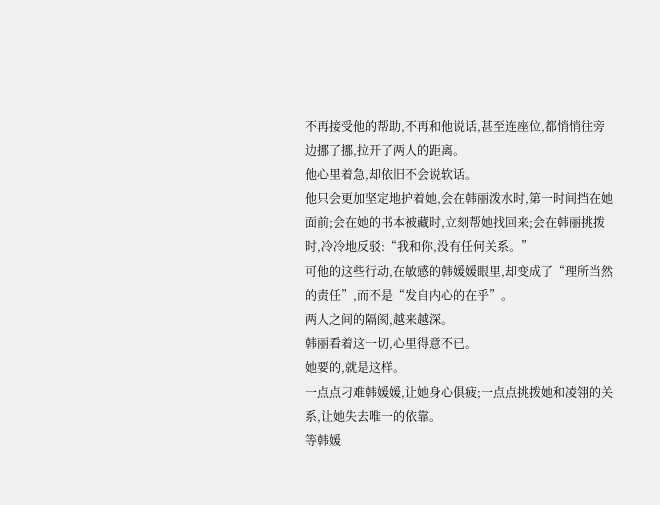不再接受他的帮助,不再和他说话,甚至连座位,都悄悄往旁边挪了挪,拉开了两人的距离。
他心里着急,却依旧不会说软话。
他只会更加坚定地护着她,会在韩丽泼水时,第一时间挡在她面前;会在她的书本被藏时,立刻帮她找回来;会在韩丽挑拨时,冷冷地反驳:“我和你,没有任何关系。”
可他的这些行动,在敏感的韩媛媛眼里,却变成了“理所当然的责任”,而不是“发自内心的在乎”。
两人之间的隔阂,越来越深。
韩丽看着这一切,心里得意不已。
她要的,就是这样。
一点点刁难韩媛媛,让她身心俱疲;一点点挑拨她和凌翎的关系,让她失去唯一的依靠。
等韩媛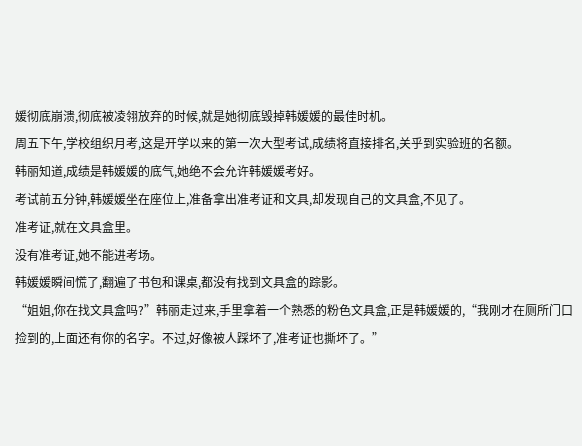媛彻底崩溃,彻底被凌翎放弃的时候,就是她彻底毁掉韩媛媛的最佳时机。
周五下午,学校组织月考,这是开学以来的第一次大型考试,成绩将直接排名,关乎到实验班的名额。
韩丽知道,成绩是韩媛媛的底气,她绝不会允许韩媛媛考好。
考试前五分钟,韩媛媛坐在座位上,准备拿出准考证和文具,却发现自己的文具盒,不见了。
准考证,就在文具盒里。
没有准考证,她不能进考场。
韩媛媛瞬间慌了,翻遍了书包和课桌,都没有找到文具盒的踪影。
“姐姐,你在找文具盒吗?”韩丽走过来,手里拿着一个熟悉的粉色文具盒,正是韩媛媛的,“我刚才在厕所门口捡到的,上面还有你的名字。不过,好像被人踩坏了,准考证也撕坏了。”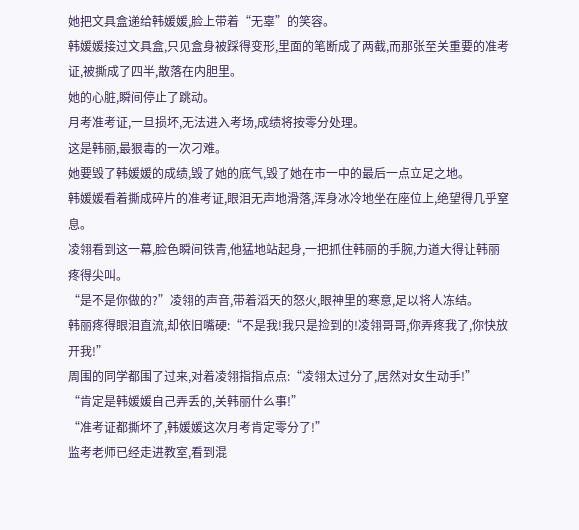她把文具盒递给韩媛媛,脸上带着“无辜”的笑容。
韩媛媛接过文具盒,只见盒身被踩得变形,里面的笔断成了两截,而那张至关重要的准考证,被撕成了四半,散落在内胆里。
她的心脏,瞬间停止了跳动。
月考准考证,一旦损坏,无法进入考场,成绩将按零分处理。
这是韩丽,最狠毒的一次刁难。
她要毁了韩媛媛的成绩,毁了她的底气,毁了她在市一中的最后一点立足之地。
韩媛媛看着撕成碎片的准考证,眼泪无声地滑落,浑身冰冷地坐在座位上,绝望得几乎窒息。
凌翎看到这一幕,脸色瞬间铁青,他猛地站起身,一把抓住韩丽的手腕,力道大得让韩丽疼得尖叫。
“是不是你做的?”凌翎的声音,带着滔天的怒火,眼神里的寒意,足以将人冻结。
韩丽疼得眼泪直流,却依旧嘴硬:“不是我!我只是捡到的!凌翎哥哥,你弄疼我了,你快放开我!”
周围的同学都围了过来,对着凌翎指指点点:“凌翎太过分了,居然对女生动手!”
“肯定是韩媛媛自己弄丢的,关韩丽什么事!”
“准考证都撕坏了,韩媛媛这次月考肯定零分了!”
监考老师已经走进教室,看到混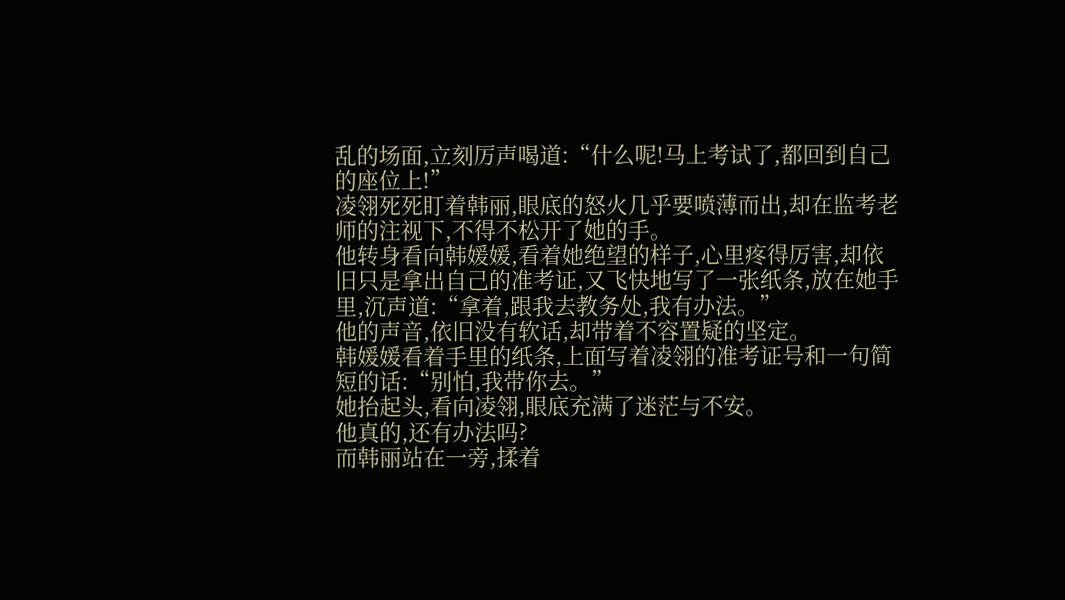乱的场面,立刻厉声喝道:“什么呢!马上考试了,都回到自己的座位上!”
凌翎死死盯着韩丽,眼底的怒火几乎要喷薄而出,却在监考老师的注视下,不得不松开了她的手。
他转身看向韩媛媛,看着她绝望的样子,心里疼得厉害,却依旧只是拿出自己的准考证,又飞快地写了一张纸条,放在她手里,沉声道:“拿着,跟我去教务处,我有办法。”
他的声音,依旧没有软话,却带着不容置疑的坚定。
韩媛媛看着手里的纸条,上面写着凌翎的准考证号和一句简短的话:“别怕,我带你去。”
她抬起头,看向凌翎,眼底充满了迷茫与不安。
他真的,还有办法吗?
而韩丽站在一旁,揉着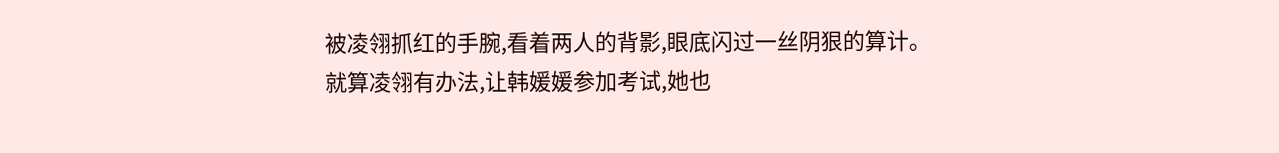被凌翎抓红的手腕,看着两人的背影,眼底闪过一丝阴狠的算计。
就算凌翎有办法,让韩媛媛参加考试,她也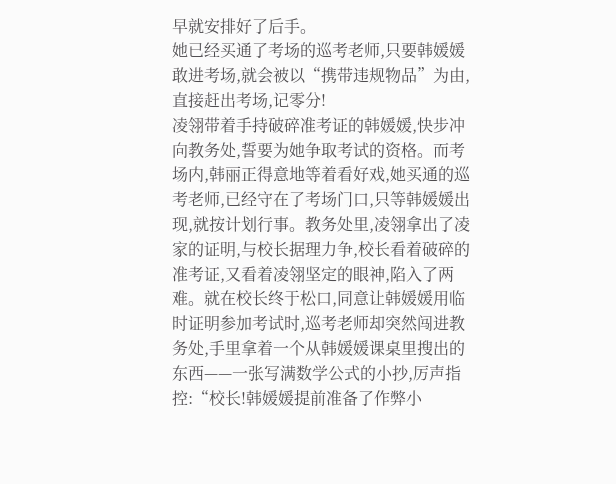早就安排好了后手。
她已经买通了考场的巡考老师,只要韩媛媛敢进考场,就会被以“携带违规物品”为由,直接赶出考场,记零分!
凌翎带着手持破碎准考证的韩媛媛,快步冲向教务处,誓要为她争取考试的资格。而考场内,韩丽正得意地等着看好戏,她买通的巡考老师,已经守在了考场门口,只等韩媛媛出现,就按计划行事。教务处里,凌翎拿出了凌家的证明,与校长据理力争,校长看着破碎的准考证,又看着凌翎坚定的眼神,陷入了两难。就在校长终于松口,同意让韩媛媛用临时证明参加考试时,巡考老师却突然闯进教务处,手里拿着一个从韩媛媛课桌里搜出的东西——一张写满数学公式的小抄,厉声指控:“校长!韩媛媛提前准备了作弊小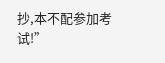抄,本不配参加考试!”